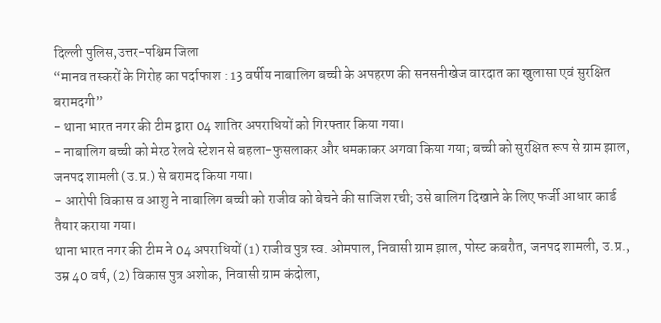दिल्ली पुलिस,उत्तर-पश्चिम जिला
“मानव तस्करों के गिरोह का पर्दाफाश : 13 वर्षीय नाबालिग बच्ची के अपहरण की सनसनीखेज वारदात का खुलासा एवं सुरक्षित बरामदगी”
- थाना भारत नगर की टीम द्वारा 04 शातिर अपराधियों को गिरफ्तार किया गया।
- नाबालिग बच्ची को मेरठ रेलवे स्टेशन से बहला-फुसलाकर और धमकाकर अगवा किया गया; बच्ची को सुरक्षित रूप से ग्राम झाल, जनपद शामली (उ.प्र.) से बरामद किया गया।
- आरोपी विकास व आशु ने नाबालिग बच्ची को राजीव को बेचने की साजिश रची; उसे बालिग दिखाने के लिए फर्जी आधार कार्ड तैयार कराया गया।
थाना भारत नगर की टीम ने 04 अपराधियों (1) राजीव पुत्र स्व. ओमपाल, निवासी ग्राम झाल, पोस्ट कबरौत, जनपद शामली, उ.प्र., उम्र 40 वर्ष, (2) विकास पुत्र अशोक, निवासी ग्राम कंदोला,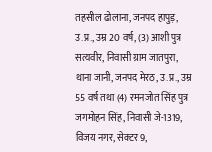तहसील ढोलाना, जनपद हापुड़, उ.प्र., उम्र 20 वर्ष, (3) आशी पुत्र सत्यवीर, निवासी ग्राम जातपुरा, थाना जानी, जनपद मेरठ, उ.प्र., उम्र 55 वर्ष तथा (4) रमनजोत सिंह पुत्र जगमोहन सिंह, निवासी जे-1319, विजय नगर, सेक्टर 9,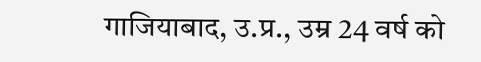गाजियाबाद, उ.प्र., उम्र 24 वर्ष को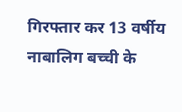गिरफ्तार कर 13 वर्षीय नाबालिग बच्ची के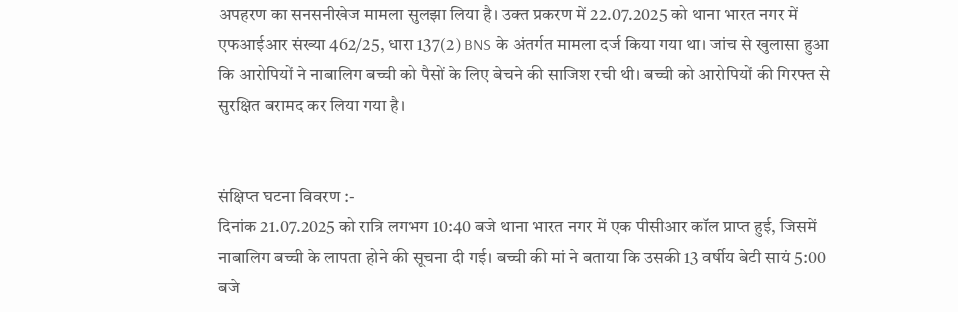अपहरण का सनसनीखेज मामला सुलझा लिया है। उक्त प्रकरण में 22.07.2025 को थाना भारत नगर में एफआईआर संख्या 462/25, धारा 137(2) BNS के अंतर्गत मामला दर्ज किया गया था। जांच से खुलासा हुआ कि आरोपियों ने नाबालिग बच्ची को पैसों के लिए बेचने की साजिश रची थी। बच्ची को आरोपियों की गिरफ्त से सुरक्षित बरामद कर लिया गया है।


संक्षिप्त घटना विवरण :-
दिनांक 21.07.2025 को रात्रि लगभग 10:40 बजे थाना भारत नगर में एक पीसीआर कॉल प्राप्त हुई, जिसमें नाबालिग बच्ची के लापता होने की सूचना दी गई। बच्ची की मां ने बताया कि उसकी 13 वर्षीय बेटी सायं 5:00 बजे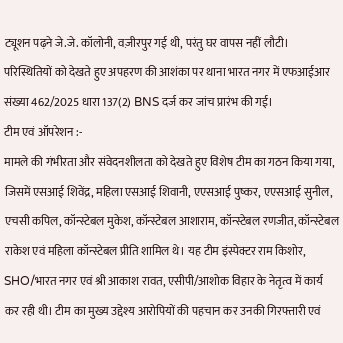ट्यूशन पढ़ने जे.जे. कॉलोनी, वज़ीरपुर गई थी, परंतु घर वापस नहीं लौटी। परिस्थितियों को देखते हुए अपहरण की आशंका पर थाना भारत नगर में एफआईआर संख्या 462/2025 धारा 137(2) BNS दर्ज कर जांच प्रारंभ की गई।
टीम एवं ऑपरेशन :-
मामले की गंभीरता और संवेदनशीलता को देखते हुए विशेष टीम का गठन किया गया, जिसमें एसआई शिवेंद्र, महिला एसआई शिवानी, एएसआई पुष्कर, एएसआई सुनील, एचसी कपिल, कॉन्स्टेबल मुकेश, कॉन्स्टेबल आशाराम, कॉन्स्टेबल रणजीत, कॉन्स्टेबल राकेश एवं महिला कॉन्स्टेबल प्रीति शामिल थे। यह टीम इंस्पेक्टर राम किशोर, SHO/भारत नगर एवं श्री आकाश रावत, एसीपी/आशोक विहार के नेतृत्व में कार्य कर रही थी। टीम का मुख्य उद्देश्य आरोपियों की पहचान कर उनकी गिरफ्तारी एवं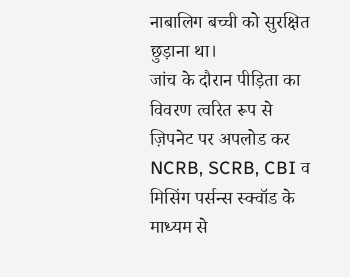नाबालिग बच्ची को सुरक्षित छुड़ाना था।
जांच के दौरान पीड़िता का विवरण त्वरित रूप से ज़िपनेट पर अपलोड कर NCRB, SCRB, CBI व मिसिंग पर्सन्स स्क्वॉड के माध्यम से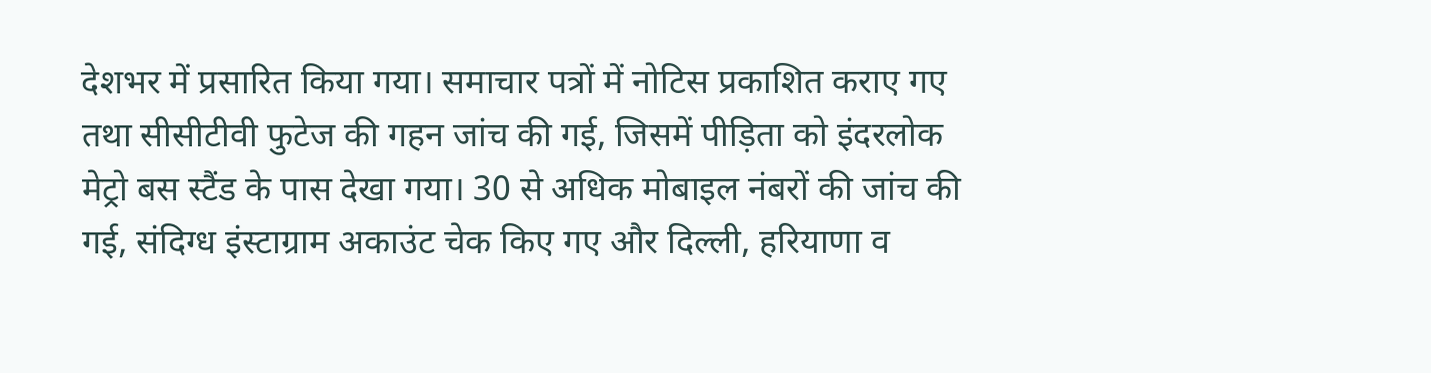देशभर में प्रसारित किया गया। समाचार पत्रों में नोटिस प्रकाशित कराए गए तथा सीसीटीवी फुटेज की गहन जांच की गई, जिसमें पीड़िता को इंदरलोक मेट्रो बस स्टैंड के पास देखा गया। 30 से अधिक मोबाइल नंबरों की जांच की गई, संदिग्ध इंस्टाग्राम अकाउंट चेक किए गए और दिल्ली, हरियाणा व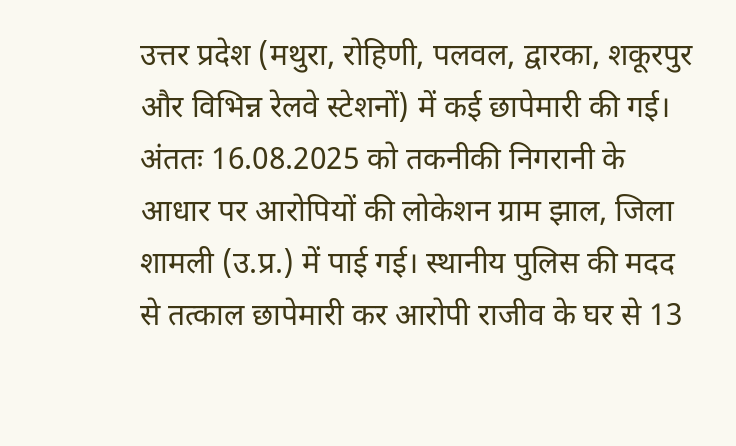उत्तर प्रदेश (मथुरा, रोहिणी, पलवल, द्वारका, शकूरपुर और विभिन्न रेलवे स्टेशनों) में कई छापेमारी की गई। अंततः 16.08.2025 को तकनीकी निगरानी के आधार पर आरोपियों की लोकेशन ग्राम झाल, जिला शामली (उ.प्र.) में पाई गई। स्थानीय पुलिस की मदद से तत्काल छापेमारी कर आरोपी राजीव के घर से 13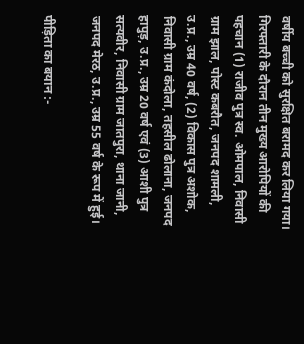वर्षीय बच्ची को सुरक्षित बरामद कर लिया गया।
गिरफ्तारी के दौरान तीन मुख्य आरोपियों की पहचान (1) राजीव पुत्र स्व. ओमपाल, निवासी ग्राम झाल, पोस्ट कबरौत, जनपद शामली, उ.प्र., उम्र 40 वर्ष, (2) विकास पुत्र अशोक, निवासी ग्राम कंदोला, तहसील ढोलाना, जनपद हापुड़, उ.प्र., उम्र 20 वर्ष एवं (3) आशी पुत्र सत्यवीर, निवासी ग्राम जातपुरा, थाना जानी, जनपद मेरठ, उ.प्र., उम्र 55 वर्ष के रूप में हुई।

पीड़िता का बयान :-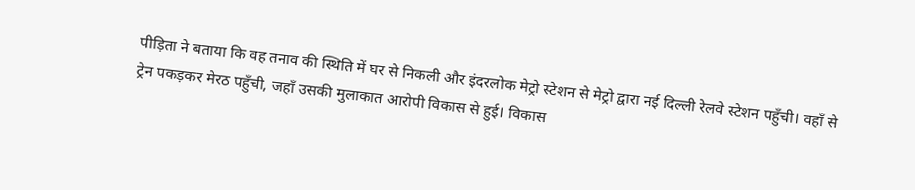पीड़िता ने बताया कि वह तनाव की स्थिति में घर से निकली और इंदरलोक मेट्रो स्टेशन से मेट्रो द्वारा नई दिल्ली रेलवे स्टेशन पहुँची। वहाँ से ट्रेन पकड़कर मेरठ पहुँची, जहाँ उसकी मुलाकात आरोपी विकास से हुई। विकास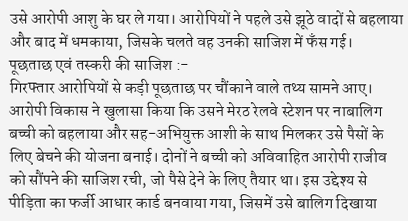उसे आरोपी आशु के घर ले गया। आरोपियों ने पहले उसे झूठे वादों से बहलाया और बाद में धमकाया, जिसके चलते वह उनकी साजिश में फँस गई।
पूछताछ एवं तस्करी की साजिश :-
गिरफ्तार आरोपियों से कड़ी पूछताछ पर चौंकाने वाले तथ्य सामने आए। आरोपी विकास ने खुलासा किया कि उसने मेरठ रेलवे स्टेशन पर नाबालिग बच्ची को बहलाया और सह-अभियुक्त आशी के साथ मिलकर उसे पैसों के लिए बेचने की योजना बनाई। दोनों ने बच्ची को अविवाहित आरोपी राजीव को सौंपने की साजिश रची, जो पैसे देने के लिए तैयार था। इस उद्देश्य से पीड़िता का फर्जी आधार कार्ड बनवाया गया, जिसमें उसे बालिग दिखाया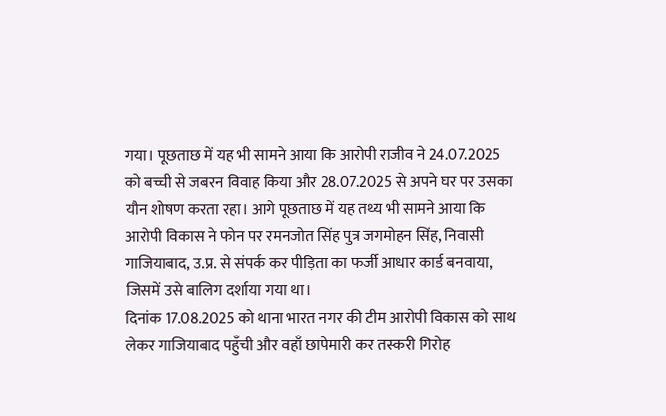गया। पूछताछ में यह भी सामने आया कि आरोपी राजीव ने 24.07.2025 को बच्ची से जबरन विवाह किया और 28.07.2025 से अपने घर पर उसका यौन शोषण करता रहा। आगे पूछताछ में यह तथ्य भी सामने आया कि आरोपी विकास ने फोन पर रमनजोत सिंह पुत्र जगमोहन सिंह, निवासी गाजियाबाद, उ.प्र. से संपर्क कर पीड़िता का फर्जी आधार कार्ड बनवाया, जिसमें उसे बालिग दर्शाया गया था।
दिनांक 17.08.2025 को थाना भारत नगर की टीम आरोपी विकास को साथ लेकर गाजियाबाद पहुँची और वहाँ छापेमारी कर तस्करी गिरोह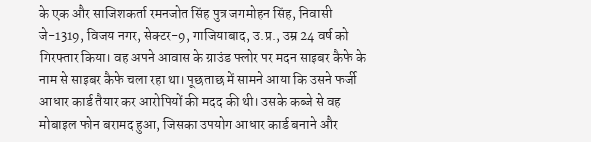के एक और साजिशकर्ता रमनजोत सिंह पुत्र जगमोहन सिंह, निवासी जे-1319, विजय नगर, सेक्टर-9, गाजियाबाद, उ.प्र., उम्र 24 वर्ष को गिरफ्तार किया। वह अपने आवास के ग्राउंड फ्लोर पर मदन साइबर कैफे के नाम से साइबर कैफे चला रहा था। पूछताछ में सामने आया कि उसने फर्जी आधार कार्ड तैयार कर आरोपियों की मदद की थी। उसके कब्जे से वह मोबाइल फोन बरामद हुआ, जिसका उपयोग आधार कार्ड बनाने और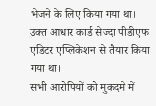भेजने के लिए किया गया था। उक्त आधार कार्ड सेज्दा पीडीएफ एडिटर एप्लिकेशन से तैयार किया गया था।
सभी आरोपियों को मुकदमे में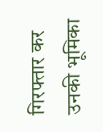गिरफ्तार कर उनकी भूमिका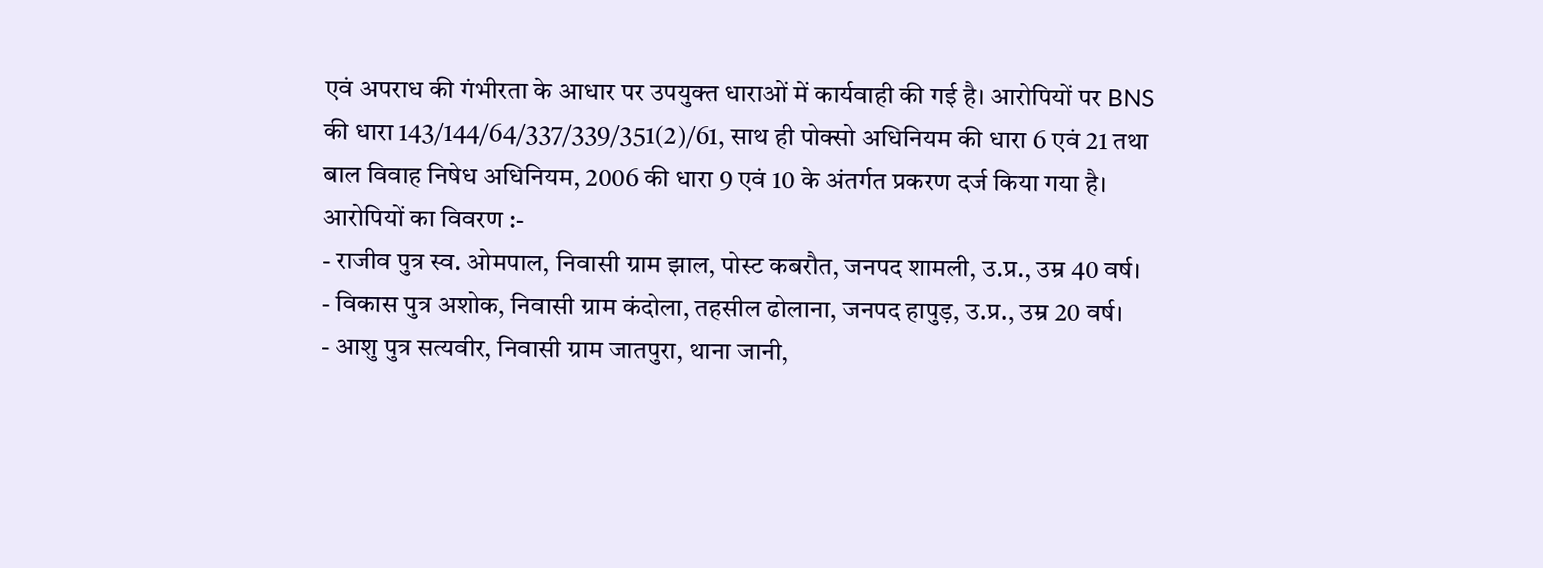एवं अपराध की गंभीरता के आधार पर उपयुक्त धाराओं में कार्यवाही की गई है। आरोपियों पर BNS की धारा 143/144/64/337/339/351(2)/61, साथ ही पोक्सो अधिनियम की धारा 6 एवं 21 तथा बाल विवाह निषेध अधिनियम, 2006 की धारा 9 एवं 10 के अंतर्गत प्रकरण दर्ज किया गया है।
आरोपियों का विवरण :-
- राजीव पुत्र स्व. ओमपाल, निवासी ग्राम झाल, पोस्ट कबरौत, जनपद शामली, उ.प्र., उम्र 40 वर्ष।
- विकास पुत्र अशोक, निवासी ग्राम कंदोला, तहसील ढोलाना, जनपद हापुड़, उ.प्र., उम्र 20 वर्ष।
- आशु पुत्र सत्यवीर, निवासी ग्राम जातपुरा, थाना जानी,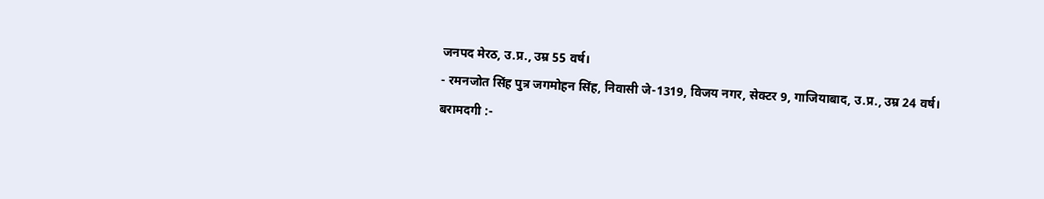जनपद मेरठ, उ.प्र., उम्र 55 वर्ष।
- रमनजोत सिंह पुत्र जगमोहन सिंह, निवासी जे-1319, विजय नगर, सेक्टर 9, गाजियाबाद, उ.प्र., उम्र 24 वर्ष।
बरामदगी :-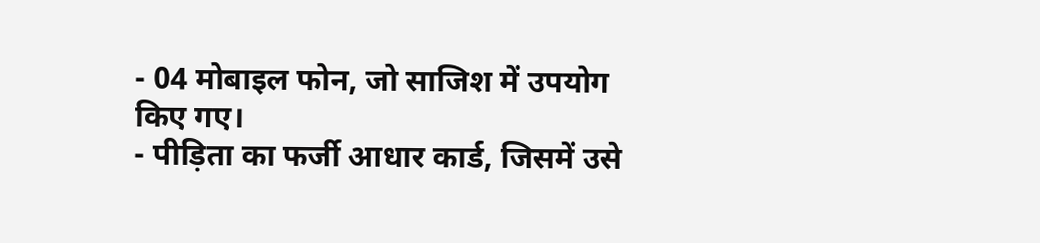- 04 मोबाइल फोन, जो साजिश में उपयोग किए गए।
- पीड़िता का फर्जी आधार कार्ड, जिसमें उसे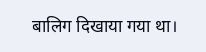बालिग दिखाया गया था।